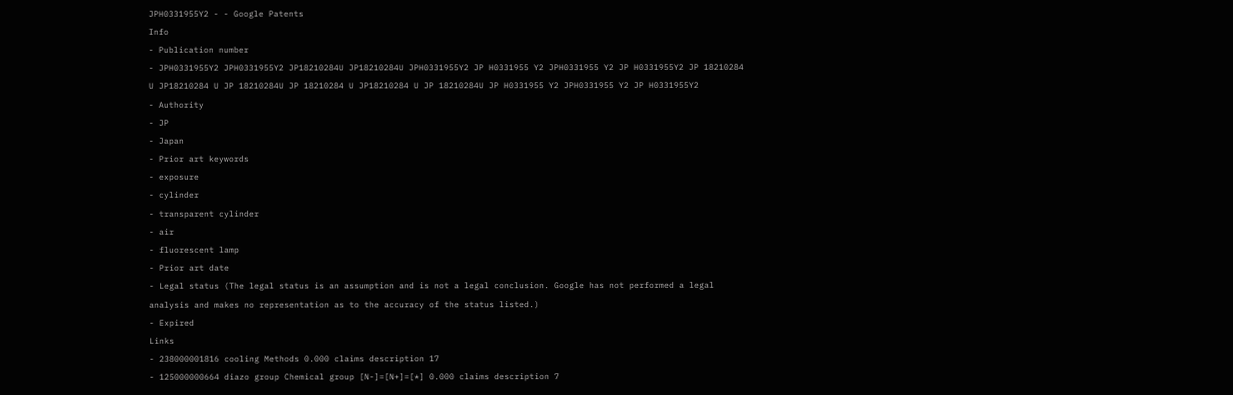JPH0331955Y2 - - Google Patents
Info
- Publication number
- JPH0331955Y2 JPH0331955Y2 JP18210284U JP18210284U JPH0331955Y2 JP H0331955 Y2 JPH0331955 Y2 JP H0331955Y2 JP 18210284 U JP18210284 U JP 18210284U JP 18210284 U JP18210284 U JP 18210284U JP H0331955 Y2 JPH0331955 Y2 JP H0331955Y2
- Authority
- JP
- Japan
- Prior art keywords
- exposure
- cylinder
- transparent cylinder
- air
- fluorescent lamp
- Prior art date
- Legal status (The legal status is an assumption and is not a legal conclusion. Google has not performed a legal analysis and makes no representation as to the accuracy of the status listed.)
- Expired
Links
- 238000001816 cooling Methods 0.000 claims description 17
- 125000000664 diazo group Chemical group [N-]=[N+]=[*] 0.000 claims description 7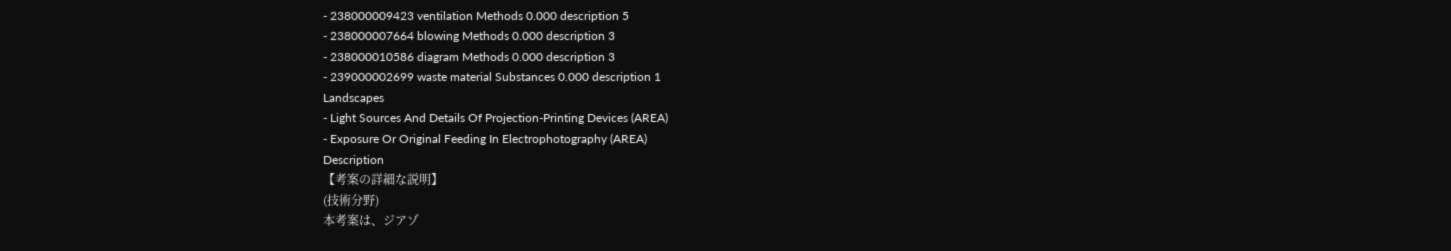- 238000009423 ventilation Methods 0.000 description 5
- 238000007664 blowing Methods 0.000 description 3
- 238000010586 diagram Methods 0.000 description 3
- 239000002699 waste material Substances 0.000 description 1
Landscapes
- Light Sources And Details Of Projection-Printing Devices (AREA)
- Exposure Or Original Feeding In Electrophotography (AREA)
Description
【考案の詳細な説明】
(技術分野)
本考案は、ジアゾ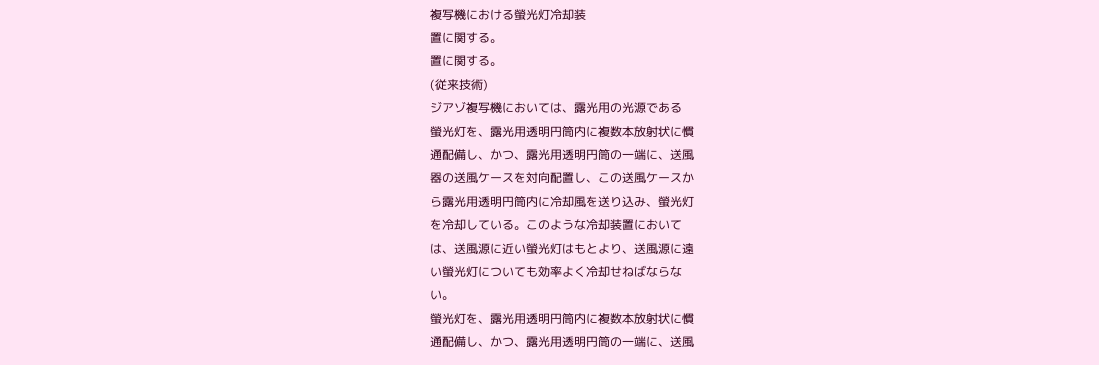複写機における螢光灯冷却装
置に関する。
置に関する。
(従来技術)
ジアゾ複写機においては、露光用の光源である
螢光灯を、露光用透明円筒内に複数本放射状に慣
通配備し、かつ、露光用透明円筒の一端に、送風
器の送風ケースを対向配置し、この送風ケースか
ら露光用透明円筒内に冷却風を送り込み、螢光灯
を冷却している。このような冷却装置において
は、送風源に近い螢光灯はもとより、送風源に遠
い螢光灯についても効率よく冷却せねばならな
い。
螢光灯を、露光用透明円筒内に複数本放射状に慣
通配備し、かつ、露光用透明円筒の一端に、送風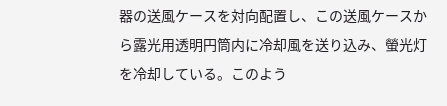器の送風ケースを対向配置し、この送風ケースか
ら露光用透明円筒内に冷却風を送り込み、螢光灯
を冷却している。このよう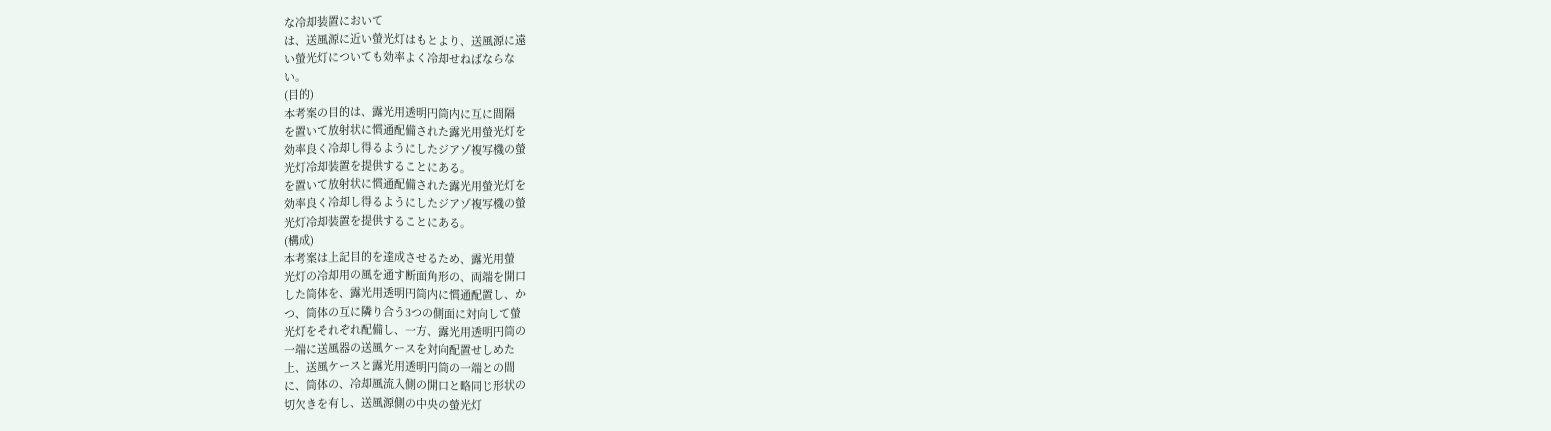な冷却装置において
は、送風源に近い螢光灯はもとより、送風源に遠
い螢光灯についても効率よく冷却せねばならな
い。
(目的)
本考案の目的は、露光用透明円筒内に互に間隔
を置いて放射状に慣通配備された露光用螢光灯を
効率良く冷却し得るようにしたジアゾ複写機の螢
光灯冷却装置を提供することにある。
を置いて放射状に慣通配備された露光用螢光灯を
効率良く冷却し得るようにしたジアゾ複写機の螢
光灯冷却装置を提供することにある。
(構成)
本考案は上記目的を達成させるため、露光用螢
光灯の冷却用の風を通す断面角形の、両端を開口
した筒体を、露光用透明円筒内に慣通配置し、か
つ、筒体の互に隣り合う3つの側面に対向して螢
光灯をそれぞれ配備し、一方、露光用透明円筒の
一端に送風器の送風ケースを対向配置せしめた
上、送風ケースと露光用透明円筒の一端との間
に、筒体の、冷却風流入側の開口と略同じ形状の
切欠きを有し、送風源側の中央の螢光灯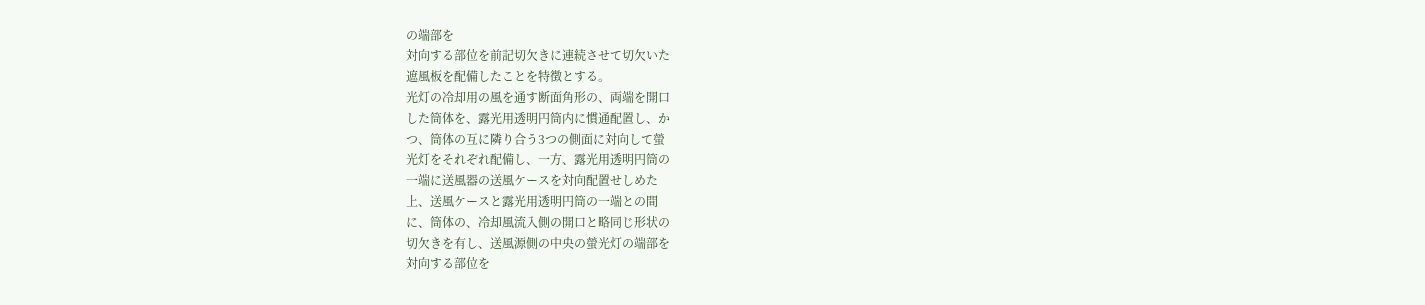の端部を
対向する部位を前記切欠きに連続させて切欠いた
遮風板を配備したことを特徴とする。
光灯の冷却用の風を通す断面角形の、両端を開口
した筒体を、露光用透明円筒内に慣通配置し、か
つ、筒体の互に隣り合う3つの側面に対向して螢
光灯をそれぞれ配備し、一方、露光用透明円筒の
一端に送風器の送風ケースを対向配置せしめた
上、送風ケースと露光用透明円筒の一端との間
に、筒体の、冷却風流入側の開口と略同じ形状の
切欠きを有し、送風源側の中央の螢光灯の端部を
対向する部位を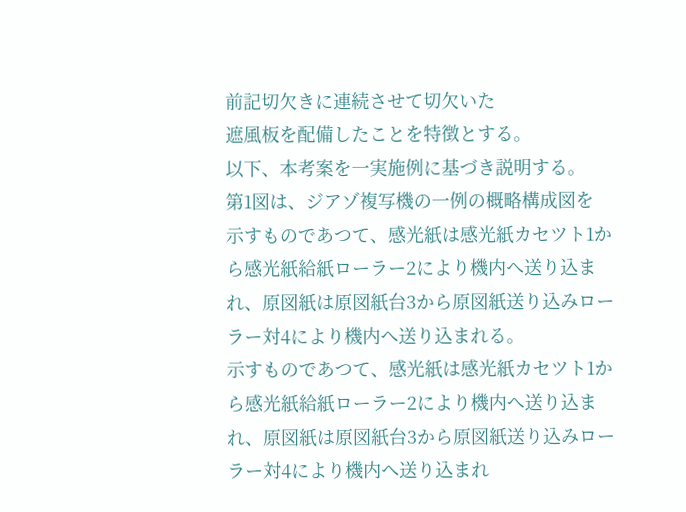前記切欠きに連続させて切欠いた
遮風板を配備したことを特徴とする。
以下、本考案を一実施例に基づき説明する。
第1図は、ジアゾ複写機の一例の概略構成図を
示すものであつて、感光紙は感光紙カセツト1か
ら感光紙給紙ローラー2により機内へ送り込ま
れ、原図紙は原図紙台3から原図紙送り込みロー
ラー対4により機内へ送り込まれる。
示すものであつて、感光紙は感光紙カセツト1か
ら感光紙給紙ローラー2により機内へ送り込ま
れ、原図紙は原図紙台3から原図紙送り込みロー
ラー対4により機内へ送り込まれ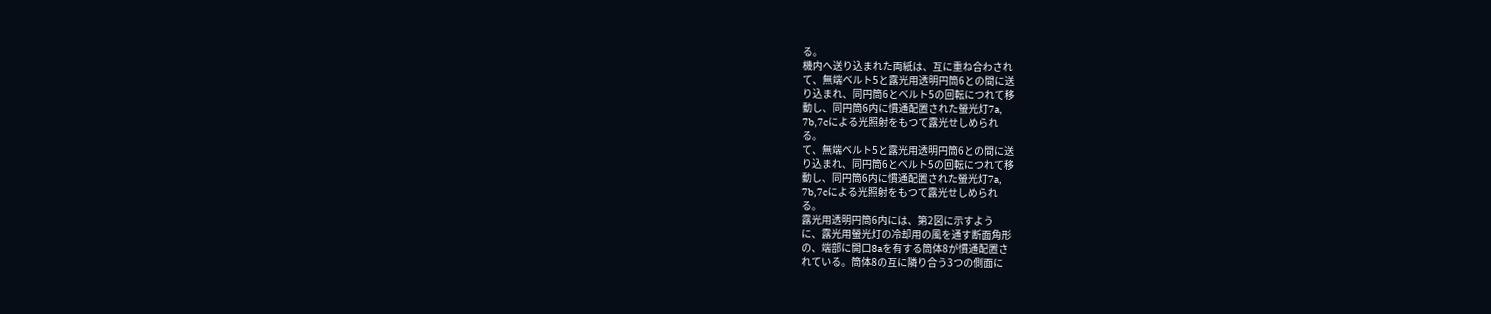る。
機内へ送り込まれた両紙は、互に重ね合わされ
て、無端ベルト5と露光用透明円筒6との間に送
り込まれ、同円筒6とベルト5の回転につれて移
動し、同円筒6内に慣通配置された螢光灯7a,
7b,7cによる光照射をもつて露光せしめられ
る。
て、無端ベルト5と露光用透明円筒6との間に送
り込まれ、同円筒6とベルト5の回転につれて移
動し、同円筒6内に慣通配置された螢光灯7a,
7b,7cによる光照射をもつて露光せしめられ
る。
露光用透明円筒6内には、第2図に示すよう
に、露光用螢光灯の冷却用の風を通す断面角形
の、端部に開口8aを有する筒体8が慣通配置さ
れている。筒体8の互に隣り合う3つの側面に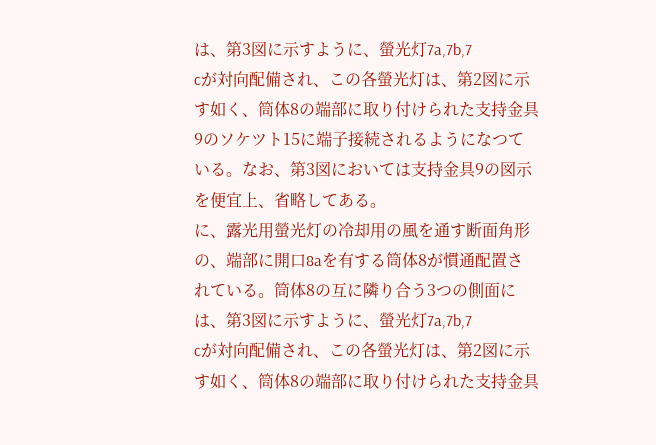は、第3図に示すように、螢光灯7a,7b,7
cが対向配備され、この各螢光灯は、第2図に示
す如く、筒体8の端部に取り付けられた支持金具
9のソケツト15に端子接続されるようになつて
いる。なお、第3図においては支持金具9の図示
を便宜上、省略してある。
に、露光用螢光灯の冷却用の風を通す断面角形
の、端部に開口8aを有する筒体8が慣通配置さ
れている。筒体8の互に隣り合う3つの側面に
は、第3図に示すように、螢光灯7a,7b,7
cが対向配備され、この各螢光灯は、第2図に示
す如く、筒体8の端部に取り付けられた支持金具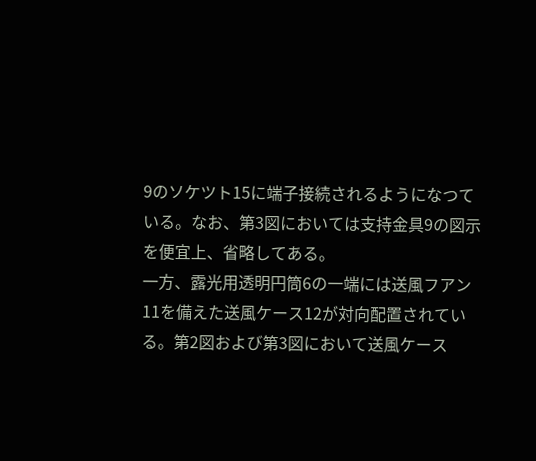9のソケツト15に端子接続されるようになつて
いる。なお、第3図においては支持金具9の図示
を便宜上、省略してある。
一方、露光用透明円筒6の一端には送風フアン
11を備えた送風ケース12が対向配置されてい
る。第2図および第3図において送風ケース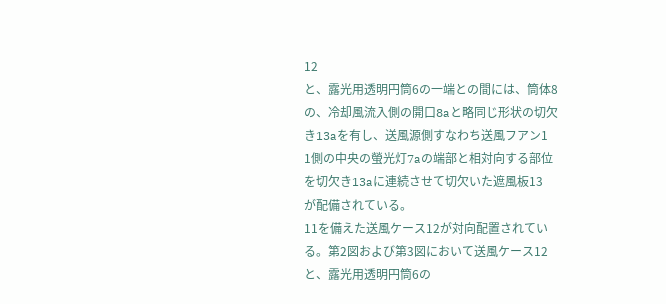12
と、露光用透明円筒6の一端との間には、筒体8
の、冷却風流入側の開口8aと略同じ形状の切欠
き13aを有し、送風源側すなわち送風フアン1
1側の中央の螢光灯7aの端部と相対向する部位
を切欠き13aに連続させて切欠いた遮風板13
が配備されている。
11を備えた送風ケース12が対向配置されてい
る。第2図および第3図において送風ケース12
と、露光用透明円筒6の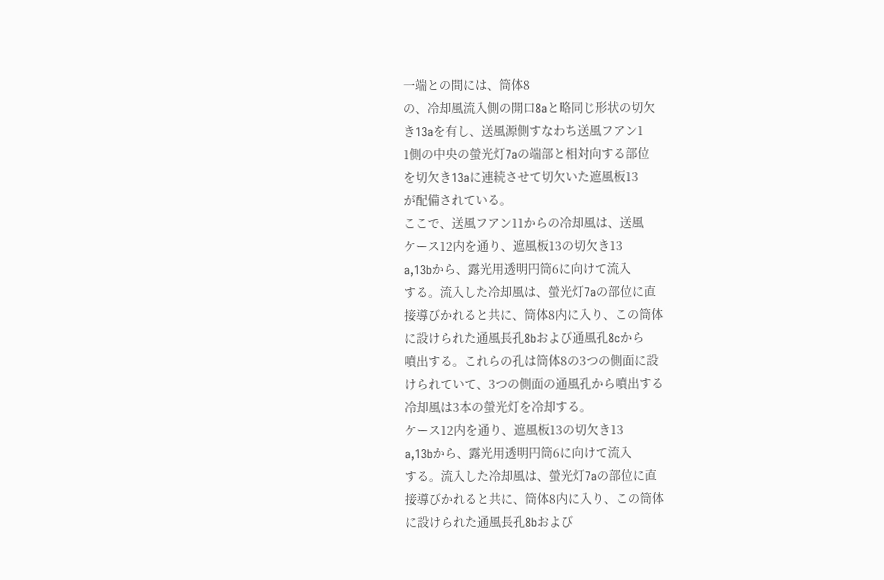一端との間には、筒体8
の、冷却風流入側の開口8aと略同じ形状の切欠
き13aを有し、送風源側すなわち送風フアン1
1側の中央の螢光灯7aの端部と相対向する部位
を切欠き13aに連続させて切欠いた遮風板13
が配備されている。
ここで、送風フアン11からの冷却風は、送風
ケース12内を通り、遮風板13の切欠き13
a,13bから、露光用透明円筒6に向けて流入
する。流入した冷却風は、螢光灯7aの部位に直
接導びかれると共に、筒体8内に入り、この筒体
に設けられた通風長孔8bおよび通風孔8cから
噴出する。これらの孔は筒体8の3つの側面に設
けられていて、3つの側面の通風孔から噴出する
冷却風は3本の螢光灯を冷却する。
ケース12内を通り、遮風板13の切欠き13
a,13bから、露光用透明円筒6に向けて流入
する。流入した冷却風は、螢光灯7aの部位に直
接導びかれると共に、筒体8内に入り、この筒体
に設けられた通風長孔8bおよび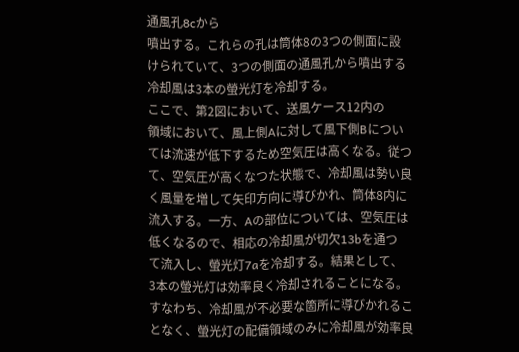通風孔8cから
噴出する。これらの孔は筒体8の3つの側面に設
けられていて、3つの側面の通風孔から噴出する
冷却風は3本の螢光灯を冷却する。
ここで、第2図において、送風ケース12内の
領域において、風上側Aに対して風下側Bについ
ては流速が低下するため空気圧は高くなる。従つ
て、空気圧が高くなつた状態で、冷却風は勢い良
く風量を増して矢印方向に導びかれ、筒体8内に
流入する。一方、Aの部位については、空気圧は
低くなるので、相応の冷却風が切欠13bを通つ
て流入し、螢光灯7aを冷却する。結果として、
3本の螢光灯は効率良く冷却されることになる。
すなわち、冷却風が不必要な箇所に導びかれるこ
となく、螢光灯の配備領域のみに冷却風が効率良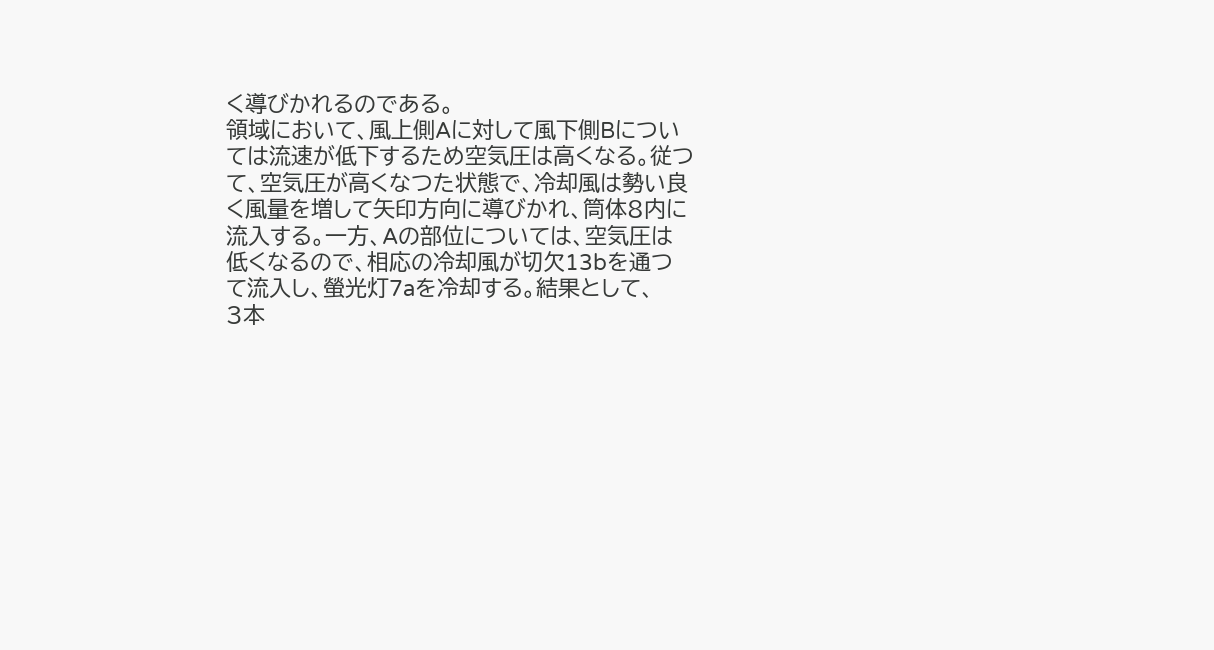く導びかれるのである。
領域において、風上側Aに対して風下側Bについ
ては流速が低下するため空気圧は高くなる。従つ
て、空気圧が高くなつた状態で、冷却風は勢い良
く風量を増して矢印方向に導びかれ、筒体8内に
流入する。一方、Aの部位については、空気圧は
低くなるので、相応の冷却風が切欠13bを通つ
て流入し、螢光灯7aを冷却する。結果として、
3本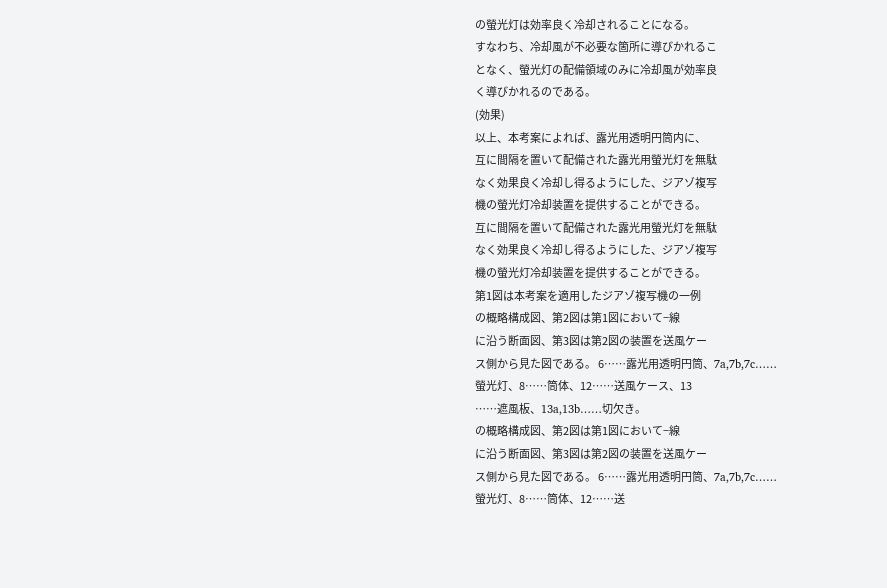の螢光灯は効率良く冷却されることになる。
すなわち、冷却風が不必要な箇所に導びかれるこ
となく、螢光灯の配備領域のみに冷却風が効率良
く導びかれるのである。
(効果)
以上、本考案によれば、露光用透明円筒内に、
互に間隔を置いて配備された露光用螢光灯を無駄
なく効果良く冷却し得るようにした、ジアゾ複写
機の螢光灯冷却装置を提供することができる。
互に間隔を置いて配備された露光用螢光灯を無駄
なく効果良く冷却し得るようにした、ジアゾ複写
機の螢光灯冷却装置を提供することができる。
第1図は本考案を適用したジアゾ複写機の一例
の概略構成図、第2図は第1図において−線
に沿う断面図、第3図は第2図の装置を送風ケー
ス側から見た図である。 6……露光用透明円筒、7a,7b,7c……
螢光灯、8……筒体、12……送風ケース、13
……遮風板、13a,13b……切欠き。
の概略構成図、第2図は第1図において−線
に沿う断面図、第3図は第2図の装置を送風ケー
ス側から見た図である。 6……露光用透明円筒、7a,7b,7c……
螢光灯、8……筒体、12……送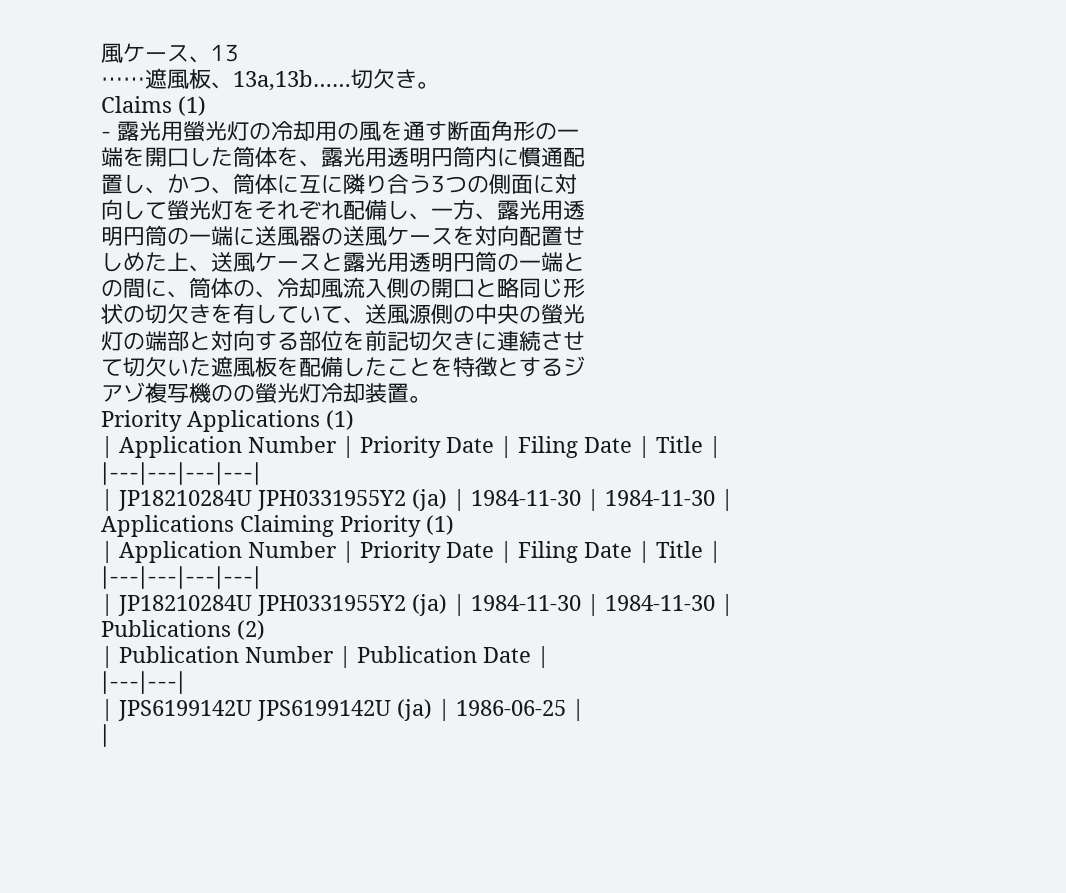風ケース、13
……遮風板、13a,13b……切欠き。
Claims (1)
- 露光用螢光灯の冷却用の風を通す断面角形の一
端を開口した筒体を、露光用透明円筒内に慣通配
置し、かつ、筒体に互に隣り合う3つの側面に対
向して螢光灯をそれぞれ配備し、一方、露光用透
明円筒の一端に送風器の送風ケースを対向配置せ
しめた上、送風ケースと露光用透明円筒の一端と
の間に、筒体の、冷却風流入側の開口と略同じ形
状の切欠きを有していて、送風源側の中央の螢光
灯の端部と対向する部位を前記切欠きに連続させ
て切欠いた遮風板を配備したことを特徴とするジ
アゾ複写機のの螢光灯冷却装置。
Priority Applications (1)
| Application Number | Priority Date | Filing Date | Title |
|---|---|---|---|
| JP18210284U JPH0331955Y2 (ja) | 1984-11-30 | 1984-11-30 |
Applications Claiming Priority (1)
| Application Number | Priority Date | Filing Date | Title |
|---|---|---|---|
| JP18210284U JPH0331955Y2 (ja) | 1984-11-30 | 1984-11-30 |
Publications (2)
| Publication Number | Publication Date |
|---|---|
| JPS6199142U JPS6199142U (ja) | 1986-06-25 |
|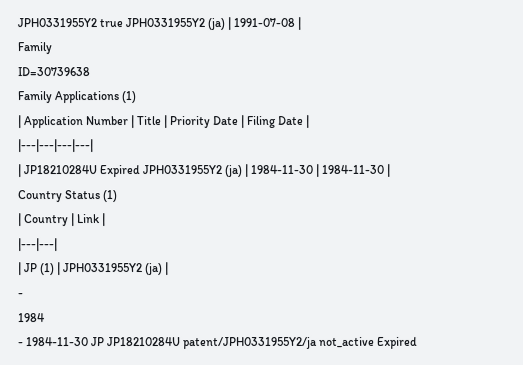JPH0331955Y2 true JPH0331955Y2 (ja) | 1991-07-08 |
Family
ID=30739638
Family Applications (1)
| Application Number | Title | Priority Date | Filing Date |
|---|---|---|---|
| JP18210284U Expired JPH0331955Y2 (ja) | 1984-11-30 | 1984-11-30 |
Country Status (1)
| Country | Link |
|---|---|
| JP (1) | JPH0331955Y2 (ja) |
-
1984
- 1984-11-30 JP JP18210284U patent/JPH0331955Y2/ja not_active Expired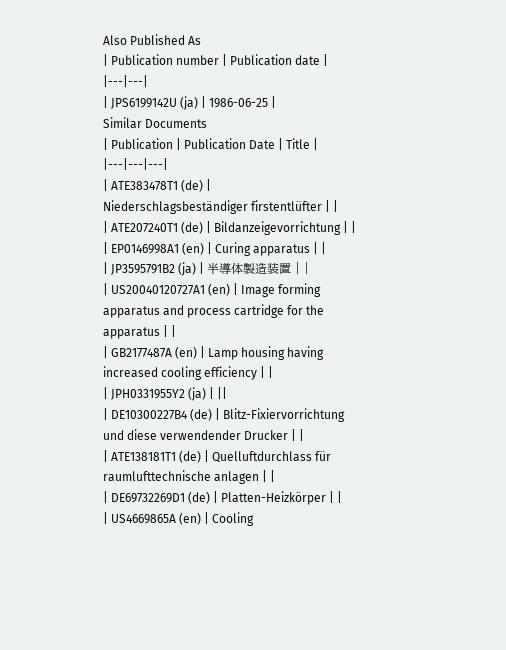Also Published As
| Publication number | Publication date |
|---|---|
| JPS6199142U (ja) | 1986-06-25 |
Similar Documents
| Publication | Publication Date | Title |
|---|---|---|
| ATE383478T1 (de) | Niederschlagsbeständiger firstentlüfter | |
| ATE207240T1 (de) | Bildanzeigevorrichtung | |
| EP0146998A1 (en) | Curing apparatus | |
| JP3595791B2 (ja) | 半導体製造装置 | |
| US20040120727A1 (en) | Image forming apparatus and process cartridge for the apparatus | |
| GB2177487A (en) | Lamp housing having increased cooling efficiency | |
| JPH0331955Y2 (ja) | ||
| DE10300227B4 (de) | Blitz-Fixiervorrichtung und diese verwendender Drucker | |
| ATE138181T1 (de) | Quelluftdurchlass für raumlufttechnische anlagen | |
| DE69732269D1 (de) | Platten-Heizkörper | |
| US4669865A (en) | Cooling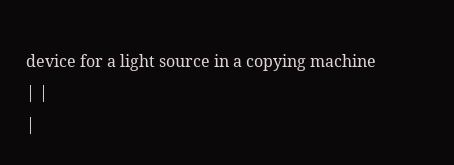device for a light source in a copying machine | |
|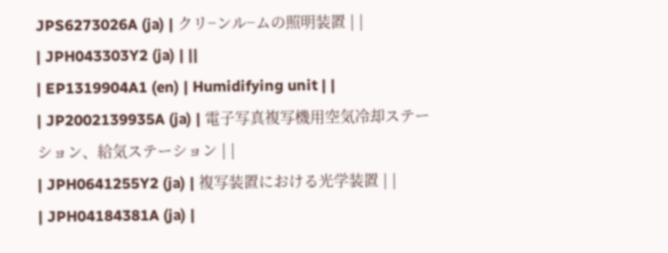JPS6273026A (ja) | クリ−ンル−ムの照明装置 | |
| JPH043303Y2 (ja) | ||
| EP1319904A1 (en) | Humidifying unit | |
| JP2002139935A (ja) | 電子写真複写機用空気冷却ステーション、給気ステーション | |
| JPH0641255Y2 (ja) | 複写装置における光学装置 | |
| JPH04184381A (ja) |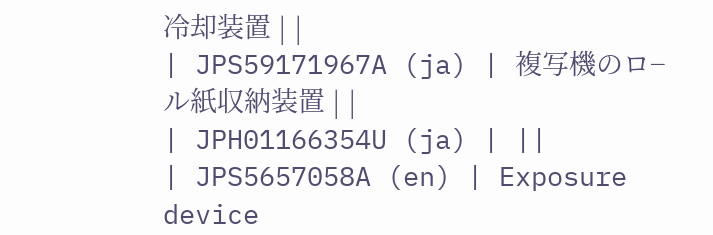冷却装置 | |
| JPS59171967A (ja) | 複写機のロ−ル紙収納装置 | |
| JPH01166354U (ja) | ||
| JPS5657058A (en) | Exposure device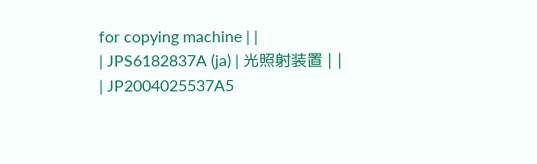for copying machine | |
| JPS6182837A (ja) | 光照射装置 | |
| JP2004025537A5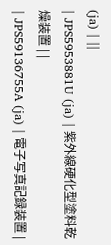(ja) | ||
| JPS5953881U (ja) | 紫外線硬化型塗料乾燥装置 | |
| JPS59136755A (ja) | 電子写真記録装置 |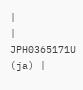|
| JPH0365171U (ja) |